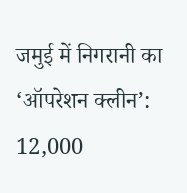जमुई में निगरानी का ‘ऑपरेशन क्लीन’: 12,000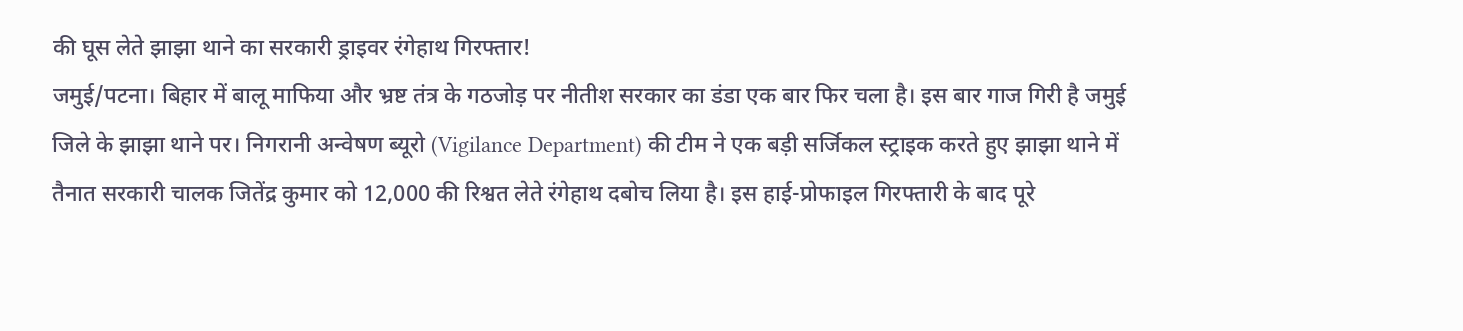की घूस लेते झाझा थाने का सरकारी ड्राइवर रंगेहाथ गिरफ्तार!
जमुई/पटना। बिहार में बालू माफिया और भ्रष्ट तंत्र के गठजोड़ पर नीतीश सरकार का डंडा एक बार फिर चला है। इस बार गाज गिरी है जमुई जिले के झाझा थाने पर। निगरानी अन्वेषण ब्यूरो (Vigilance Department) की टीम ने एक बड़ी सर्जिकल स्ट्राइक करते हुए झाझा थाने में तैनात सरकारी चालक जितेंद्र कुमार को 12,000 की रिश्वत लेते रंगेहाथ दबोच लिया है। इस हाई-प्रोफाइल गिरफ्तारी के बाद पूरे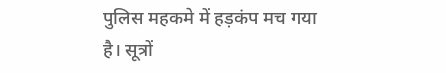पुलिस महकमे में हड़कंप मच गया है। सूत्रों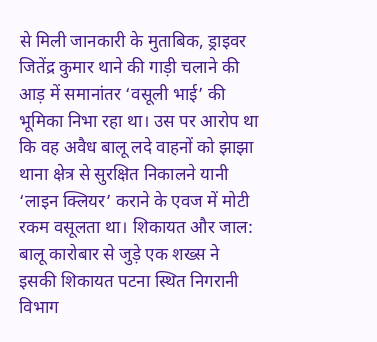से मिली जानकारी के मुताबिक, ड्राइवर जितेंद्र कुमार थाने की गाड़ी चलाने की आड़ में समानांतर ‘वसूली भाई’ की भूमिका निभा रहा था। उस पर आरोप था कि वह अवैध बालू लदे वाहनों को झाझा थाना क्षेत्र से सुरक्षित निकालने यानी ‘लाइन क्लियर’ कराने के एवज में मोटी रकम वसूलता था। शिकायत और जाल: बालू कारोबार से जुड़े एक शख्स ने इसकी शिकायत पटना स्थित निगरानी विभाग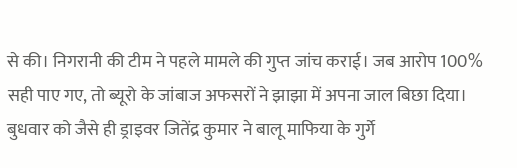से की। निगरानी की टीम ने पहले मामले की गुप्त जांच कराई। जब आरोप 100% सही पाए गए, तो ब्यूरो के जांबाज अफसरों ने झाझा में अपना जाल बिछा दिया। बुधवार को जैसे ही ड्राइवर जितेंद्र कुमार ने बालू माफिया के गुर्गे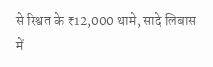से रिश्वत के ₹12,000 थामे, सादे लिबास में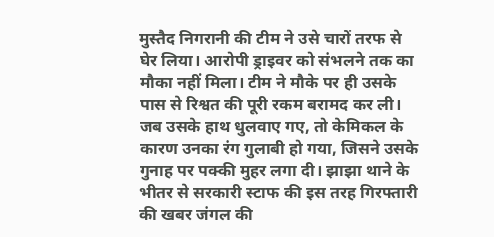मुस्तैद निगरानी की टीम ने उसे चारों तरफ से घेर लिया। आरोपी ड्राइवर को संभलने तक का मौका नहीं मिला। टीम ने मौके पर ही उसके पास से रिश्वत की पूरी रकम बरामद कर ली। जब उसके हाथ धुलवाए गए, तो केमिकल के कारण उनका रंग गुलाबी हो गया, जिसने उसके गुनाह पर पक्की मुहर लगा दी। झाझा थाने के भीतर से सरकारी स्टाफ की इस तरह गिरफ्तारी की खबर जंगल की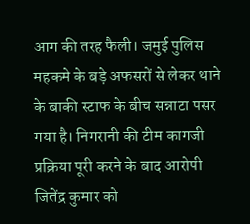आग की तरह फैली। जमुई पुलिस महकमे के बड़े अफसरों से लेकर थाने के बाकी स्टाफ के बीच सन्नाटा पसर गया है। निगरानी की टीम कागजी प्रक्रिया पूरी करने के बाद आरोपी जितेंद्र कुमार को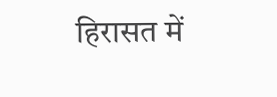हिरासत में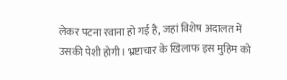लेकर पटना रवाना हो गई है, जहां विशेष अदालत में उसकी पेशी होगी। भ्रष्टाचार के खिलाफ इस मुहिम को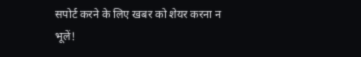सपोर्ट करने के लिए खबर को शेयर करना न भूलें!